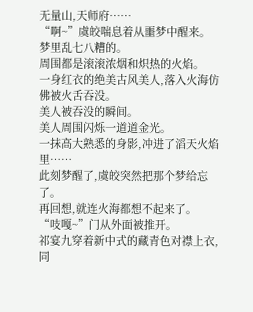无量山,天师府……
“啊~”虞皎喘息着从噩梦中醒来。
梦里乱七八糟的。
周围都是滚滚浓烟和炽热的火焰。
一身红衣的绝美古风美人,落入火海仿佛被火舌吞没。
美人被吞没的瞬间。
美人周围闪烁一道道金光。
一抹高大熟悉的身影,冲进了滔天火焰里……
此刻梦醒了,虞皎突然把那个梦给忘了。
再回想,就连火海都想不起来了。
“吱嘎~”门从外面被推开。
祁宴九穿着新中式的藏青色对襟上衣,同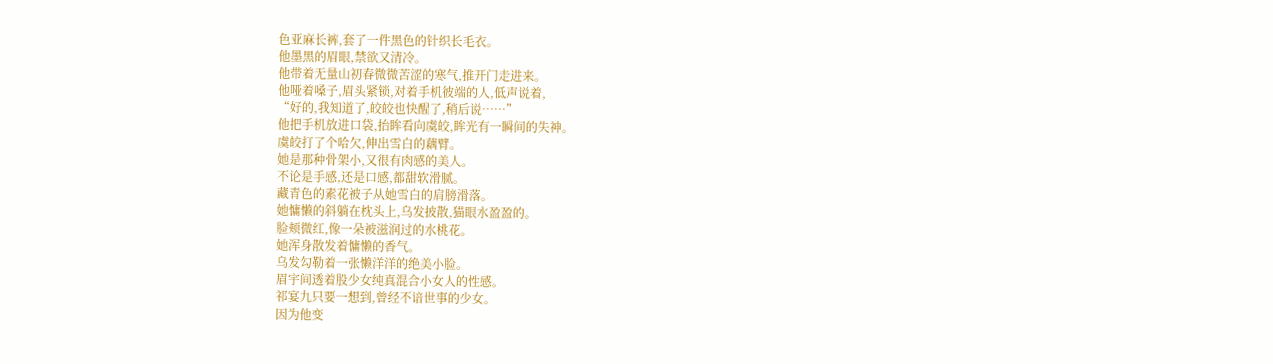色亚麻长裤,套了一件黑色的针织长毛衣。
他墨黑的眉眼,禁欲又清冷。
他带着无量山初春微微苦涩的寒气,推开门走进来。
他哑着嗓子,眉头紧锁,对着手机彼端的人,低声说着,
“好的,我知道了,皎皎也快醒了,稍后说……”
他把手机放进口袋,抬眸看向虞皎,眸光有一瞬间的失神。
虞皎打了个哈欠,伸出雪白的藕臂。
她是那种骨架小,又很有肉感的美人。
不论是手感,还是口感,都甜软滑腻。
藏青色的素花被子从她雪白的肩膀滑落。
她慵懒的斜躺在枕头上,乌发披散,猫眼水盈盈的。
脸颊微红,像一朵被滋润过的水桃花。
她浑身散发着慵懒的香气。
乌发勾勒着一张懒洋洋的绝美小脸。
眉宇间透着股少女纯真混合小女人的性感。
祁宴九只要一想到,曾经不谙世事的少女。
因为他变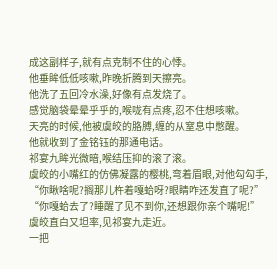成这副样子,就有点克制不住的心悸。
他垂眸低低咳嗽,昨晚折腾到天擦亮。
他洗了五回冷水澡,好像有点发烧了。
感觉脑袋晕晕乎乎的,喉咙有点疼,忍不住想咳嗽。
天亮的时候,他被虞皎的胳膊,缠的从窒息中憋醒。
他就收到了金铭钰的那通电话。
祁宴九眸光微暗,喉结压抑的滚了滚。
虞皎的小嘴红的仿佛凝露的樱桃,弯着眉眼,对他勾勾手,
“你瞅啥呢?搁那儿杵着嘎蛤呀?眼睛咋还发直了呢?”
“你嘎蛤去了?睡醒了见不到你,还想跟你亲个嘴呢!”
虞皎直白又坦率,见祁宴九走近。
一把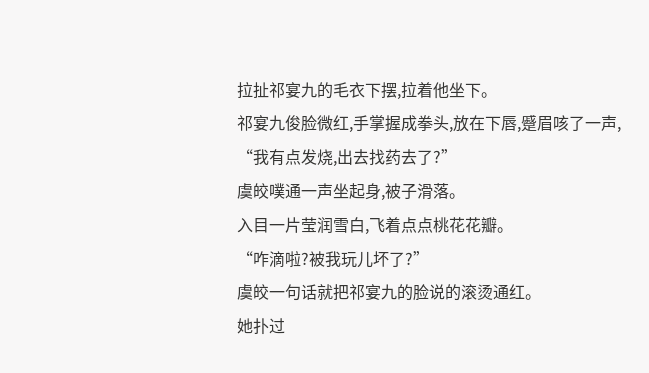拉扯祁宴九的毛衣下摆,拉着他坐下。
祁宴九俊脸微红,手掌握成拳头,放在下唇,蹙眉咳了一声,
“我有点发烧,出去找药去了?”
虞皎噗通一声坐起身,被子滑落。
入目一片莹润雪白,飞着点点桃花花瓣。
“咋滴啦?被我玩儿坏了?”
虞皎一句话就把祁宴九的脸说的滚烫通红。
她扑过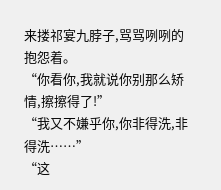来搂祁宴九脖子,骂骂咧咧的抱怨着。
“你看你,我就说你别那么矫情,擦擦得了!”
“我又不嫌乎你,你非得洗,非得洗……”
“这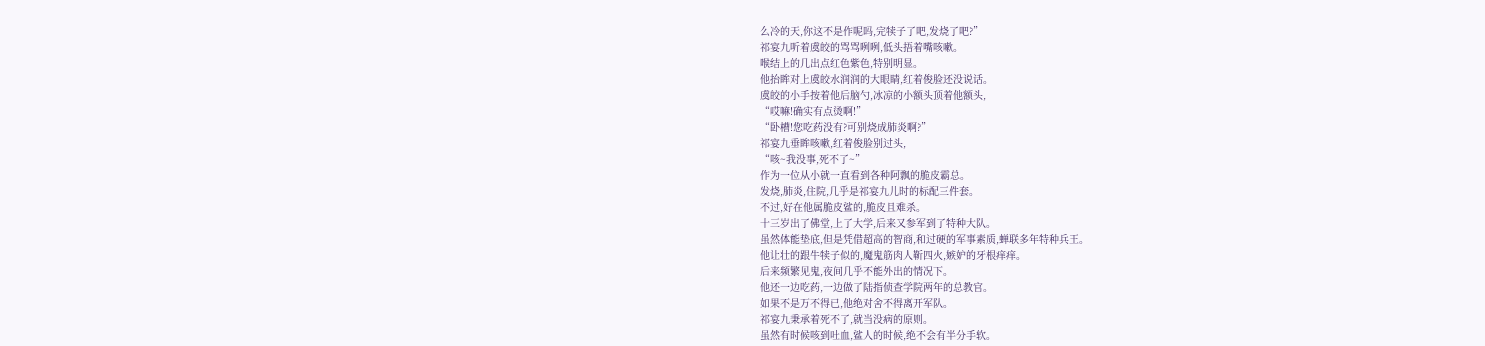么冷的天,你这不是作呢吗,完犊子了吧,发烧了吧?”
祁宴九听着虞皎的骂骂咧咧,低头捂着嘴咳嗽。
喉结上的几出点红色紫色,特别明显。
他抬眸对上虞皎水润润的大眼睛,红着俊脸还没说话。
虞皎的小手按着他后脑勺,冰凉的小额头顶着他额头,
“哎嘛!确实有点烫啊!”
“卧槽!您吃药没有?可别烧成肺炎啊?”
祁宴九垂眸咳嗽,红着俊脸别过头,
“咳~我没事,死不了~”
作为一位从小就一直看到各种阿飘的脆皮霸总。
发烧,肺炎,住院,几乎是祁宴九儿时的标配三件套。
不过,好在他属脆皮鲨的,脆皮且难杀。
十三岁出了佛堂,上了大学,后来又参军到了特种大队。
虽然体能垫底,但是凭借超高的智商,和过硬的军事素质,蝉联多年特种兵王。
他让壮的跟牛犊子似的,魔鬼筋肉人靳四火,嫉妒的牙根痒痒。
后来频繁见鬼,夜间几乎不能外出的情况下。
他还一边吃药,一边做了陆指侦查学院两年的总教官。
如果不是万不得已,他绝对舍不得离开军队。
祁宴九秉承着死不了,就当没病的原则。
虽然有时候咳到吐血,鲨人的时候,绝不会有半分手软。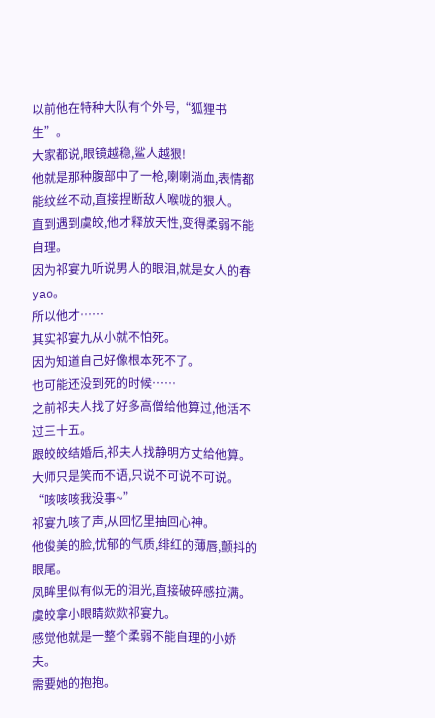以前他在特种大队有个外号,“狐狸书生”。
大家都说,眼镜越稳,鲨人越狠!
他就是那种腹部中了一枪,喇喇淌血,表情都能纹丝不动,直接捏断敌人喉咙的狠人。
直到遇到虞皎,他才释放天性,变得柔弱不能自理。
因为祁宴九听说男人的眼泪,就是女人的春yao。
所以他才……
其实祁宴九从小就不怕死。
因为知道自己好像根本死不了。
也可能还没到死的时候……
之前祁夫人找了好多高僧给他算过,他活不过三十五。
跟皎皎结婚后,祁夫人找静明方丈给他算。
大师只是笑而不语,只说不可说不可说。
“咳咳咳我没事~”
祁宴九咳了声,从回忆里抽回心神。
他俊美的脸,忧郁的气质,绯红的薄唇,颤抖的眼尾。
凤眸里似有似无的泪光,直接破碎感拉满。
虞皎拿小眼睛欻欻祁宴九。
感觉他就是一整个柔弱不能自理的小娇夫。
需要她的抱抱。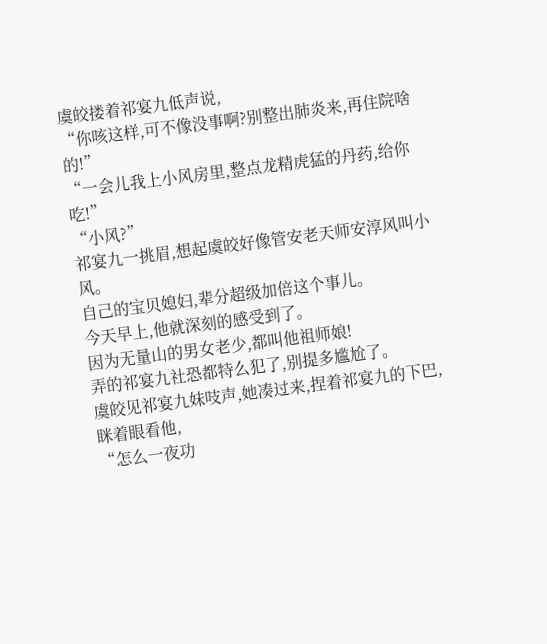虞皎搂着祁宴九低声说,
“你咳这样,可不像没事啊?别整出肺炎来,再住院啥的!”
“一会儿我上小风房里,整点龙精虎猛的丹药,给你吃!”
“小风?”
祁宴九一挑眉,想起虞皎好像管安老天师安淳风叫小风。
自己的宝贝媳妇,辈分超级加倍这个事儿。
今天早上,他就深刻的感受到了。
因为无量山的男女老少,都叫他祖师娘!
弄的祁宴九社恐都特么犯了,别提多尴尬了。
虞皎见祁宴九妹吱声,她凑过来,捏着祁宴九的下巴,眯着眼看他,
“怎么一夜功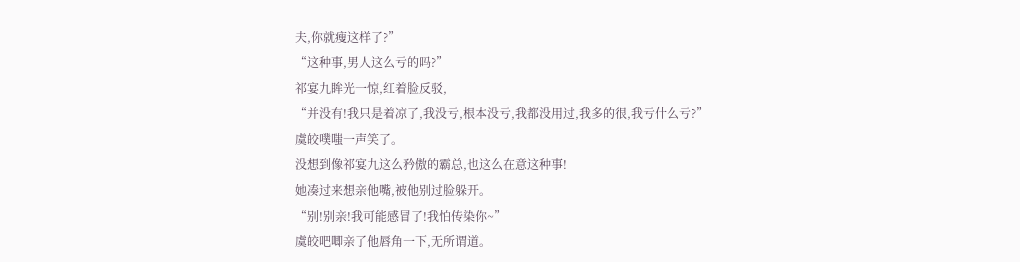夫,你就瘦这样了?”
“这种事,男人这么亏的吗?”
祁宴九眸光一惊,红着脸反驳,
“并没有!我只是着凉了,我没亏,根本没亏,我都没用过,我多的很,我亏什么亏?”
虞皎噗嗤一声笑了。
没想到像祁宴九这么矜傲的霸总,也这么在意这种事!
她凑过来想亲他嘴,被他别过脸躲开。
“别!别亲!我可能感冒了!我怕传染你~”
虞皎吧唧亲了他唇角一下,无所谓道。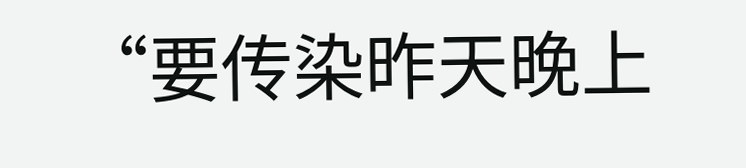“要传染昨天晚上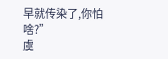早就传染了,你怕啥?”
虞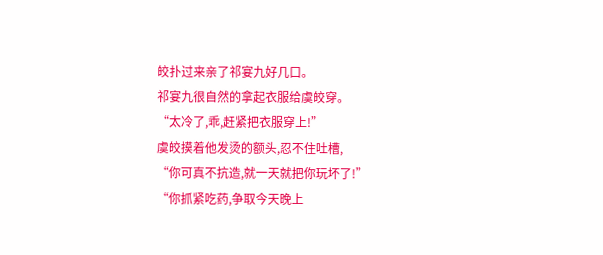皎扑过来亲了祁宴九好几口。
祁宴九很自然的拿起衣服给虞皎穿。
“太冷了,乖,赶紧把衣服穿上!”
虞皎摸着他发烫的额头,忍不住吐槽,
“你可真不抗造,就一天就把你玩坏了!”
“你抓紧吃药,争取今天晚上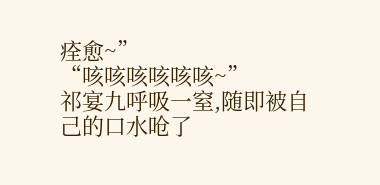痊愈~”
“咳咳咳咳咳咳~”
祁宴九呼吸一窒,随即被自己的口水呛了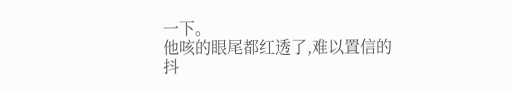一下。
他咳的眼尾都红透了,难以置信的抖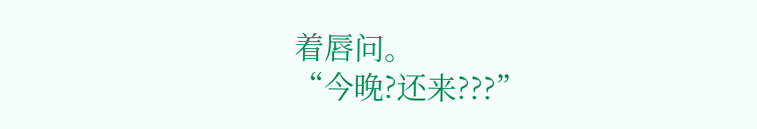着唇问。
“今晚?还来???”